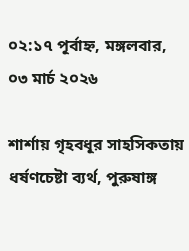০২:১৭ পূর্বাহ্ন, মঙ্গলবার, ০৩ মার্চ ২০২৬

শার্শায় গৃহবধূর সাহসিকতায় ধর্ষণচেষ্টা ব্যর্থ, পুরুষাঙ্গ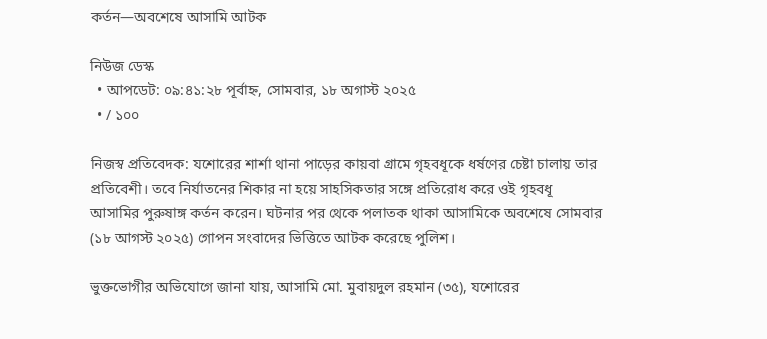কর্তন—অবশেষে আসামি আটক

নিউজ ডেস্ক
  • আপডেট: ০৯:৪১:২৮ পূর্বাহ্ন, সোমবার, ১৮ অগাস্ট ২০২৫
  • / ১০০

নিজস্ব প্রতিবেদক: যশোরের শার্শা থানা পাড়ের কায়বা গ্রামে গৃহবধূকে ধর্ষণের চেষ্টা চালায় তার প্রতিবেশী। তবে নির্যাতনের শিকার না হয়ে সাহসিকতার সঙ্গে প্রতিরোধ করে ওই গৃহবধূ আসামির পুরুষাঙ্গ কর্তন করেন। ঘটনার পর থেকে পলাতক থাকা আসামিকে অবশেষে সোমবার (১৮ আগস্ট ২০২৫) গোপন সংবাদের ভিত্তিতে আটক করেছে পুলিশ।

ভুক্তভোগীর অভিযোগে জানা যায়, আসামি মো. মুবায়দুল রহমান (৩৫), যশোরের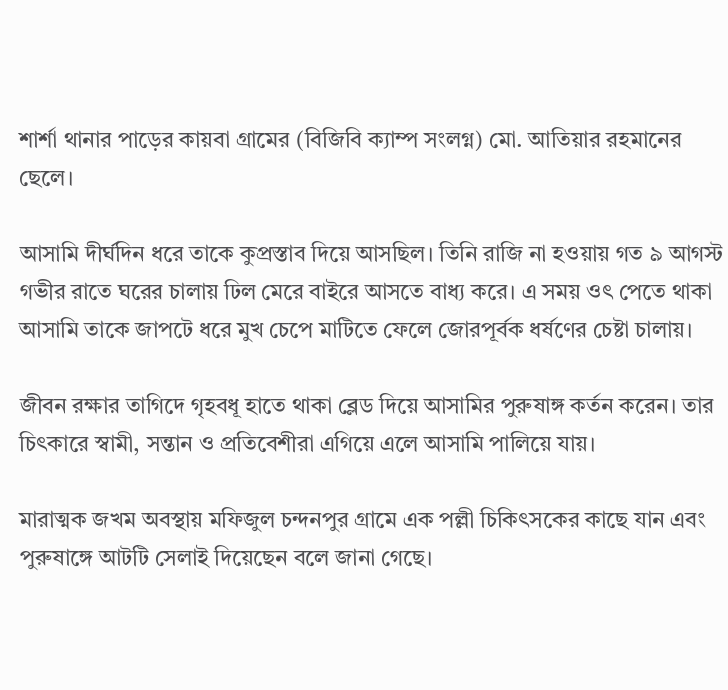শার্শা থানার পাড়ের কায়বা গ্রামের (বিজিবি ক্যাম্প সংলগ্ন) মো. আতিয়ার রহমানের ছেলে।

আসামি দীর্ঘদিন ধরে তাকে কুপ্রস্তাব দিয়ে আসছিল। তিনি রাজি না হওয়ায় গত ৯ আগস্ট গভীর রাতে ঘরের চালায় ঢিল মেরে বাইরে আসতে বাধ্য করে। এ সময় ওৎ পেতে থাকা আসামি তাকে জাপটে ধরে মুখ চেপে মাটিতে ফেলে জোরপূর্বক ধর্ষণের চেষ্টা চালায়।

জীবন রক্ষার তাগিদে গৃহবধূ হাতে থাকা ব্লেড দিয়ে আসামির পুরুষাঙ্গ কর্তন করেন। তার চিৎকারে স্বামী, সন্তান ও প্রতিবেশীরা এগিয়ে এলে আসামি পালিয়ে যায়।

মারাত্মক জখম অবস্থায় মফিজুল চন্দনপুর গ্রামে এক পল্লী চিকিৎসকের কাছে যান এবং পুরুষাঙ্গে আটটি সেলাই দিয়েছেন বলে জানা গেছে।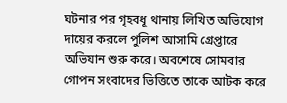ঘটনার পর গৃহবধূ থানায় লিখিত অভিযোগ দায়ের করলে পুলিশ আসামি গ্রেপ্তারে অভিযান শুরু করে। অবশেষে সোমবার গোপন সংবাদের ভিত্তিতে তাকে আটক করে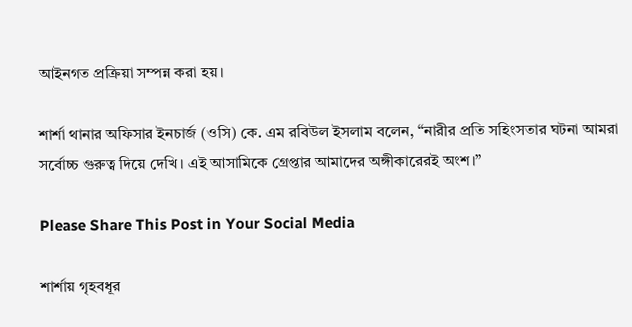আইনগত প্রক্রিয়া সম্পন্ন করা হয়।

শার্শা থানার অফিসার ইনচার্জ (ওসি) কে. এম রবিউল ইসলাম বলেন, “নারীর প্রতি সহিংসতার ঘটনা আমরা সর্বোচ্চ গুরুত্ব দিয়ে দেখি। এই আসামিকে গ্রেপ্তার আমাদের অঙ্গীকারেরই অংশ।”

Please Share This Post in Your Social Media

শার্শায় গৃহবধূর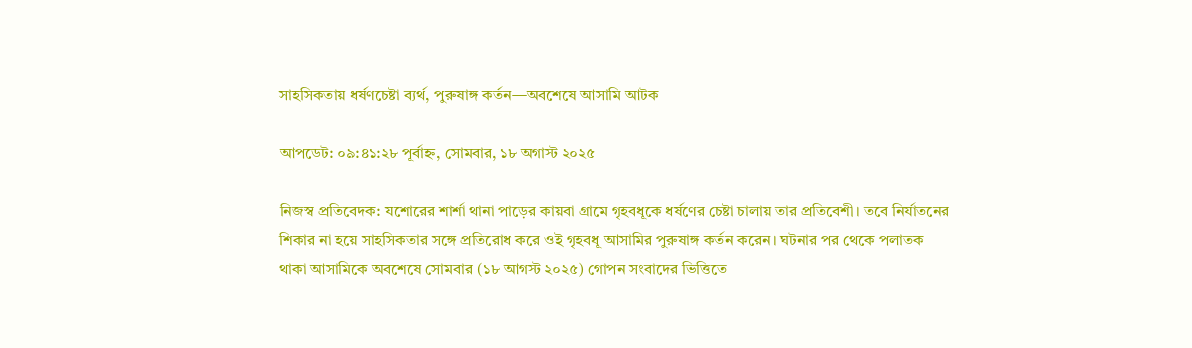সাহসিকতায় ধর্ষণচেষ্টা ব্যর্থ, পুরুষাঙ্গ কর্তন—অবশেষে আসামি আটক

আপডেট: ০৯:৪১:২৮ পূর্বাহ্ন, সোমবার, ১৮ অগাস্ট ২০২৫

নিজস্ব প্রতিবেদক: যশোরের শার্শা থানা পাড়ের কায়বা গ্রামে গৃহবধূকে ধর্ষণের চেষ্টা চালায় তার প্রতিবেশী। তবে নির্যাতনের শিকার না হয়ে সাহসিকতার সঙ্গে প্রতিরোধ করে ওই গৃহবধূ আসামির পুরুষাঙ্গ কর্তন করেন। ঘটনার পর থেকে পলাতক থাকা আসামিকে অবশেষে সোমবার (১৮ আগস্ট ২০২৫) গোপন সংবাদের ভিত্তিতে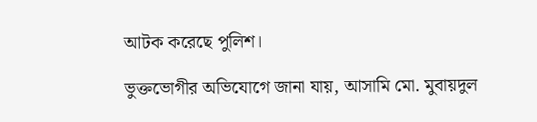আটক করেছে পুলিশ।

ভুক্তভোগীর অভিযোগে জানা যায়, আসামি মো. মুবায়দুল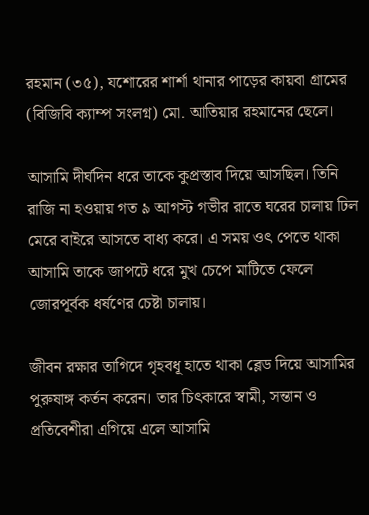রহমান (৩৫), যশোরের শার্শা থানার পাড়ের কায়বা গ্রামের (বিজিবি ক্যাম্প সংলগ্ন) মো. আতিয়ার রহমানের ছেলে।

আসামি দীর্ঘদিন ধরে তাকে কুপ্রস্তাব দিয়ে আসছিল। তিনি রাজি না হওয়ায় গত ৯ আগস্ট গভীর রাতে ঘরের চালায় ঢিল মেরে বাইরে আসতে বাধ্য করে। এ সময় ওৎ পেতে থাকা আসামি তাকে জাপটে ধরে মুখ চেপে মাটিতে ফেলে জোরপূর্বক ধর্ষণের চেষ্টা চালায়।

জীবন রক্ষার তাগিদে গৃহবধূ হাতে থাকা ব্লেড দিয়ে আসামির পুরুষাঙ্গ কর্তন করেন। তার চিৎকারে স্বামী, সন্তান ও প্রতিবেশীরা এগিয়ে এলে আসামি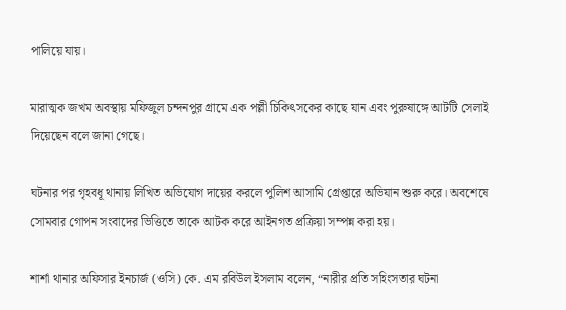পালিয়ে যায়।

মারাত্মক জখম অবস্থায় মফিজুল চন্দনপুর গ্রামে এক পল্লী চিকিৎসকের কাছে যান এবং পুরুষাঙ্গে আটটি সেলাই দিয়েছেন বলে জানা গেছে।

ঘটনার পর গৃহবধূ থানায় লিখিত অভিযোগ দায়ের করলে পুলিশ আসামি গ্রেপ্তারে অভিযান শুরু করে। অবশেষে সোমবার গোপন সংবাদের ভিত্তিতে তাকে আটক করে আইনগত প্রক্রিয়া সম্পন্ন করা হয়।

শার্শা থানার অফিসার ইনচার্জ (ওসি) কে. এম রবিউল ইসলাম বলেন, “নারীর প্রতি সহিংসতার ঘটনা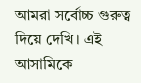আমরা সর্বোচ্চ গুরুত্ব দিয়ে দেখি। এই আসামিকে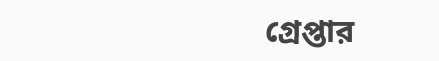গ্রেপ্তার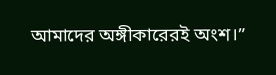আমাদের অঙ্গীকারেরই অংশ।”